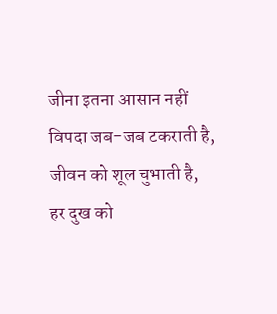जीना इतना आसान नहीं
विपदा जब-जब टकराती है, जीवन को शूल चुभाती है,
हर दुख को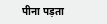पीना पड़ता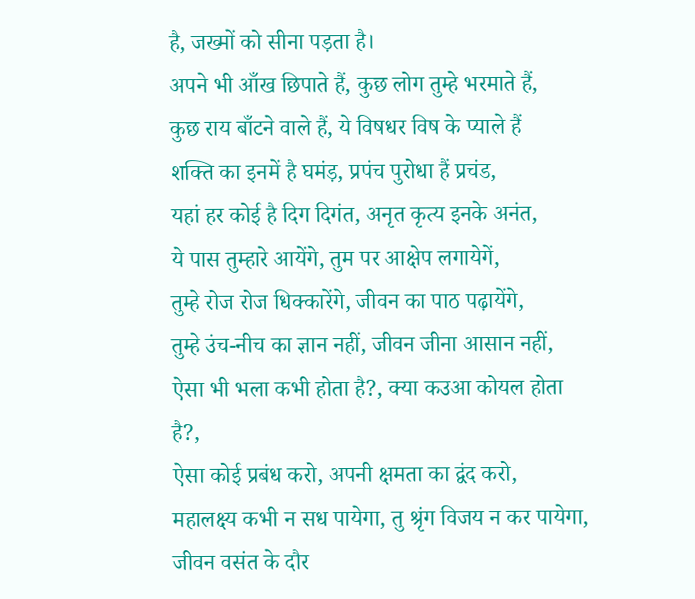है, जख्मों को सीना पड़ता है।
अपने भी आँख छिपाते हैं, कुछ लोग तुम्हे भरमाते हैं,
कुछ राय बाँटने वाले हैं, ये विषधर विष के प्याले हैं
शक्ति का इनमें है घमंड़, प्रपंच पुरोधा हैं प्रचंड,
यहां हर कोई है दिग दिगंत, अनृत कृत्य इनके अनंत,
ये पास तुम्हारे आयेंगे, तुम पर आक्षेप लगायेगें,
तुम्हे रोज रोज धिक्कारेंगे, जीवन का पाठ पढ़ायेंगे,
तुम्हे उंच-नीच का ज्ञान नहीं, जीवन जीना आसान नहीं,
ऐसा भी भला कभी होता है?, क्या कउआ कोयल होता है?,
ऐसा कोई प्रबंध करो, अपनी क्षमता का द्वंद करो,
महालक्ष्य कभी न सध पायेगा, तु श्रृंग विजय न कर पायेगा,
जीवन वसंत के दौर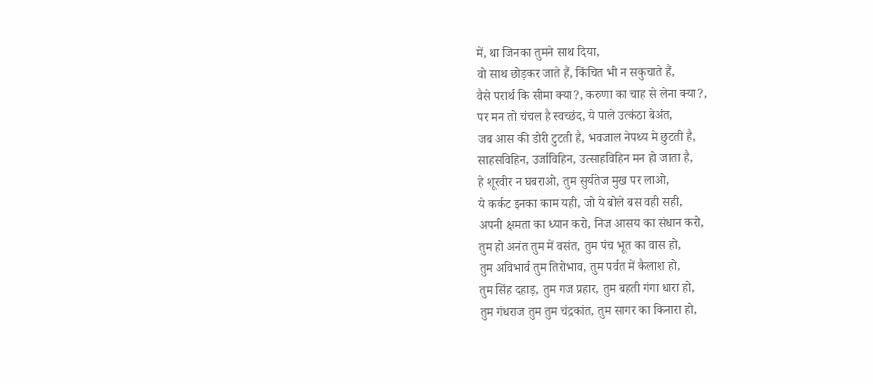में, था जिनका तुमने साथ दिया,
वो साथ छोड़कर जाते हैं, किंचित भी न सकुचाते हैं,
वैसे परार्थ कि सीमा क्या?, करुणा का चाह से लेना क्या?,
पर मन तो चंचल है स्वच्छंद, ये पाले उत्कंठा बेअंत,
जब आस की डोरी टुटती है, भवजाल नेपथ्य मे छुटती है,
साहसविहिन, उर्जाविहिन, उत्साहविहिन मन हो जाता है,
हे शूरवीर न घबराओ, तुम सुर्यतेज मुख पर लाओ,
ये कर्कट इनका काम यही, जो ये बोले बस वही सही,
अपनी क्षमता का ध्यान करो, निज आसय का संधान करो,
तुम हो अनंत तुम में वसंत, तुम पंच भूत का वास हो,
तुम अविभार्व तुम तिरोभाव, तुम पर्वत में कैलाश हो,
तुम सिंह दहाड़, तुम गज प्रहार, तुम बहती गंगा धारा हो,
तुम गंधराज तुम तुम चंद्रकांत, तुम सागर का किनारा हो,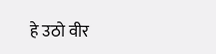हे उठो वीर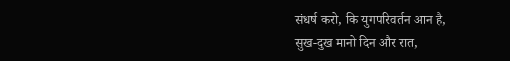संधर्ष करो, कि युगपरिवर्तन आन है,
सुख-दुख मानो दिन और रात,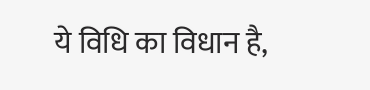ये विधि का विधान है,